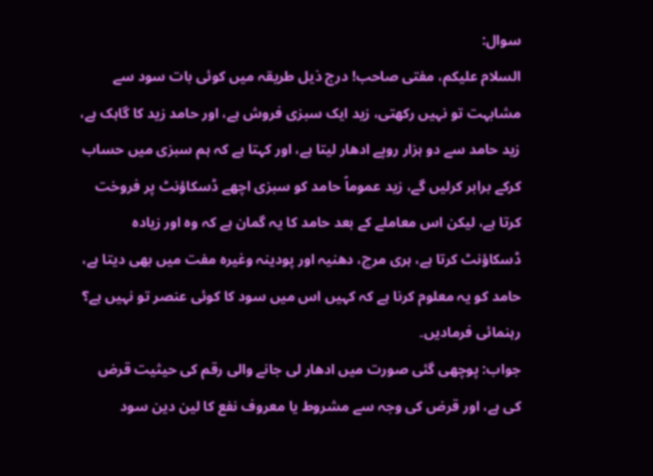سوال:
السلام علیکم، مفتی صاحب! درج ذیل طریقہ میں کوئی بات سود سے مشابہت تو نہیں رکھتی، زید ایک سبزی فروش ہے، اور حامد زید کا گاہک ہے، زید حامد سے دو ہزار روپے ادھار لیتا ہے، اور کہتا ہے کہ ہم سبزی میں حساب کرکے برابر کرلیں گے، زید عموماً حامد کو سبزی اچھے ڈسکاؤنٹ پر فروخت کرتا ہے، لیکن اس معاملے کے بعد حامد کا یہ گمان ہے کہ وہ اور زیادہ ڈسکاؤنٹ کرتا ہے، ہری مرچ، دھنیہ اور پودینہ وغیرہ مفت میں بھی دیتا ہے، حامد کو یہ معلوم کرنا ہے کہ کہیں اس میں سود کا کوئی عنصر تو نہیں ہے؟ رہنمائی فرمادیں۔
جواب: پوچھی گئی صورت میں ادھار لی جانے والی رقم کی حیثیت قرض کی ہے، اور قرض کی وجہ سے مشروط یا معروف نفع کا لین دین سود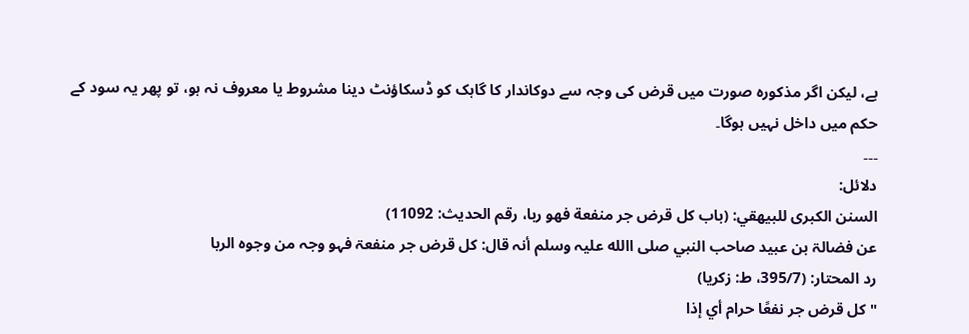ہے، لیکن اگر مذکورہ صورت میں قرض کی وجہ سے دوکاندار کا گاہک کو ڈسکاؤنٹ دینا مشروط یا معروف نہ ہو، تو پھر یہ سود کے حکم میں داخل نہیں ہوگا۔
۔۔۔
دلائل:
السنن الکبری للبیهقي: (باب کل قرض جر منفعة فھو ربا، رقم الحدیث: 11092)
عن فضالۃ بن عبید صاحب النبي صلی االله علیہ وسلم أنہ قال: کل قرض جر منفعۃ فہو وجہ من وجوہ الربا
رد المحتار: (395/7، ط: زکریا)
"كل قرض جر نفعًا حرام أي إذا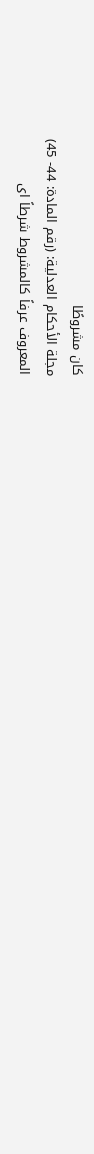کان مشروطًا
مجلة الأحكام العدلية: (رقم المادۃ: 44- 45)
المعروف عرفاً کالمشروط شرطاً ای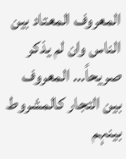المعروف المعتاد بین الناس وان لم یذکر صریحاً… المعروف بین التجار کالمشروط بینہم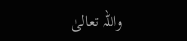واللہ تعالیٰ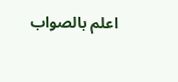اعلم بالصواب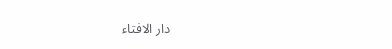دار الافتاء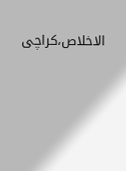الاخلاص،کراچی